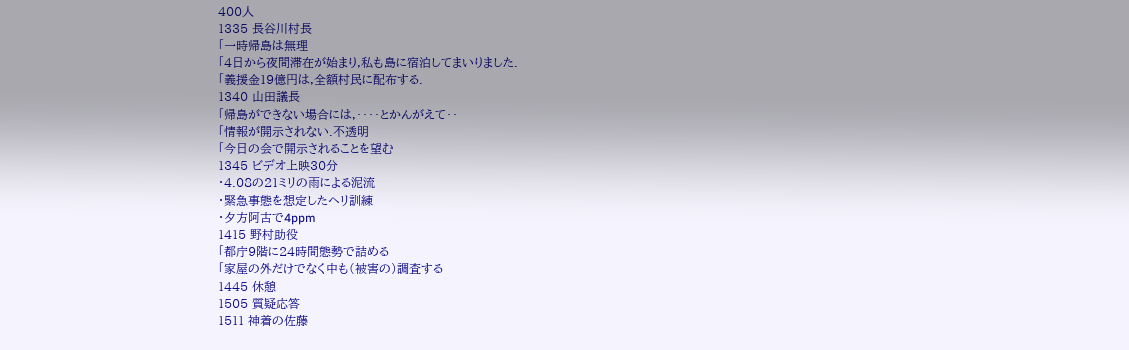400人
1335 長谷川村長
「一時帰島は無理
「4日から夜間滞在が始まり,私も島に宿泊してまいりました.
「義援金19億円は,全額村民に配布する.
1340 山田議長
「帰島ができない場合には,‥‥とかんがえて‥
「情報が開示されない.不透明
「今日の会で開示されることを望む
1345 ビデオ上映30分
・4.08の21ミリの雨による泥流
・緊急事態を想定したヘリ訓練
・夕方阿古で4ppm
1415 野村助役
「都庁9階に24時間態勢で詰める
「家屋の外だけでなく中も(被害の)調査する
1445 休憩
1505 質疑応答
1511 神着の佐藤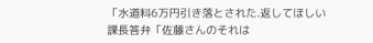「水道料6万円引き落とされた.返してほしい
課長答弁「佐藤さんのそれは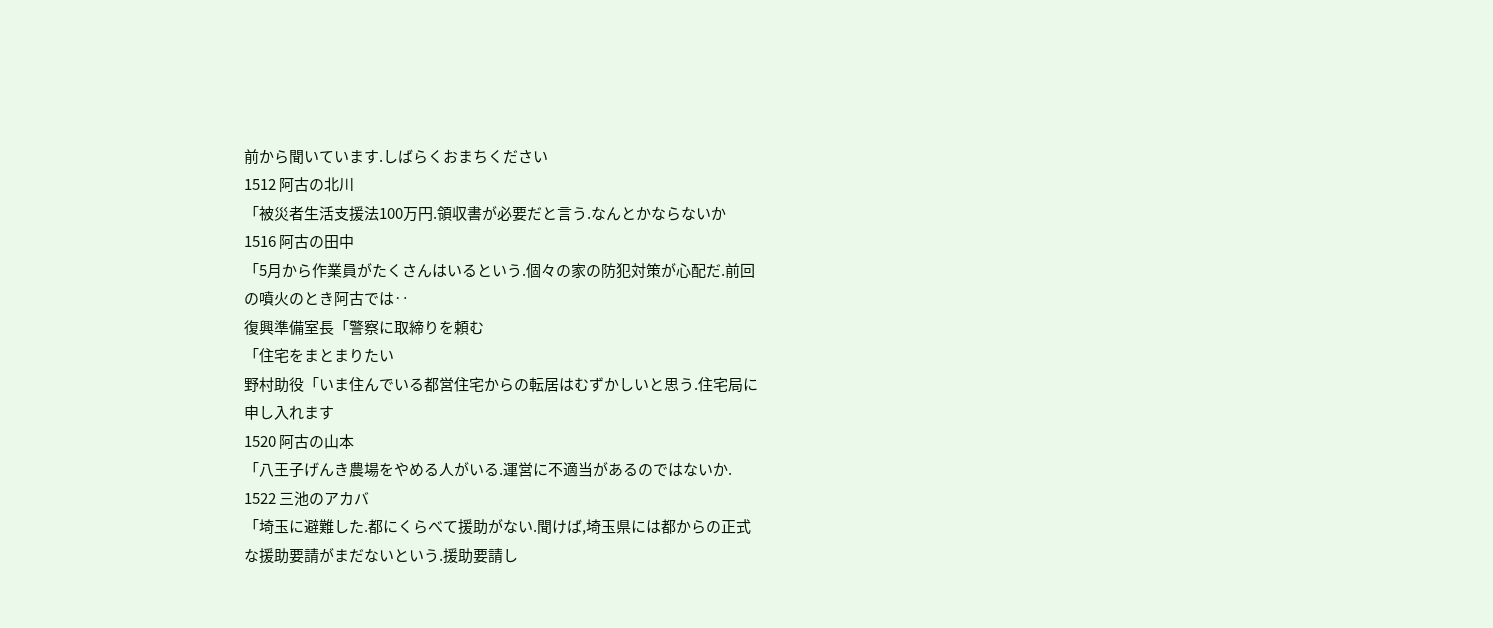前から聞いています.しばらくおまちください
1512 阿古の北川
「被災者生活支援法100万円.領収書が必要だと言う.なんとかならないか
1516 阿古の田中
「5月から作業員がたくさんはいるという.個々の家の防犯対策が心配だ.前回
の噴火のとき阿古では‥
復興準備室長「警察に取締りを頼む
「住宅をまとまりたい
野村助役「いま住んでいる都営住宅からの転居はむずかしいと思う.住宅局に
申し入れます
1520 阿古の山本
「八王子げんき農場をやめる人がいる.運営に不適当があるのではないか.
1522 三池のアカバ
「埼玉に避難した.都にくらべて援助がない.聞けば,埼玉県には都からの正式
な援助要請がまだないという.援助要請し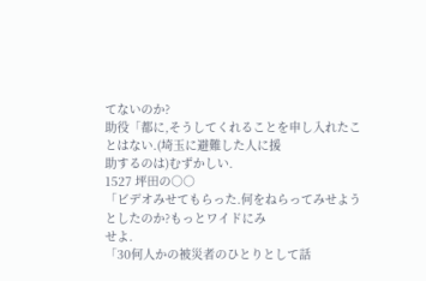てないのか?
助役「都に,そうしてくれることを申し入れたことはない.(埼玉に避難した人に援
助するのは)むずかしい.
1527 坪田の○○
「ビデオみせてもらった.何をねらってみせようとしたのか?もっとワイドにみ
せよ.
「30何人かの被災者のひとりとして話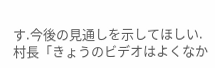す.今後の見通しを示してほしい.
村長「きょうのビデオはよくなか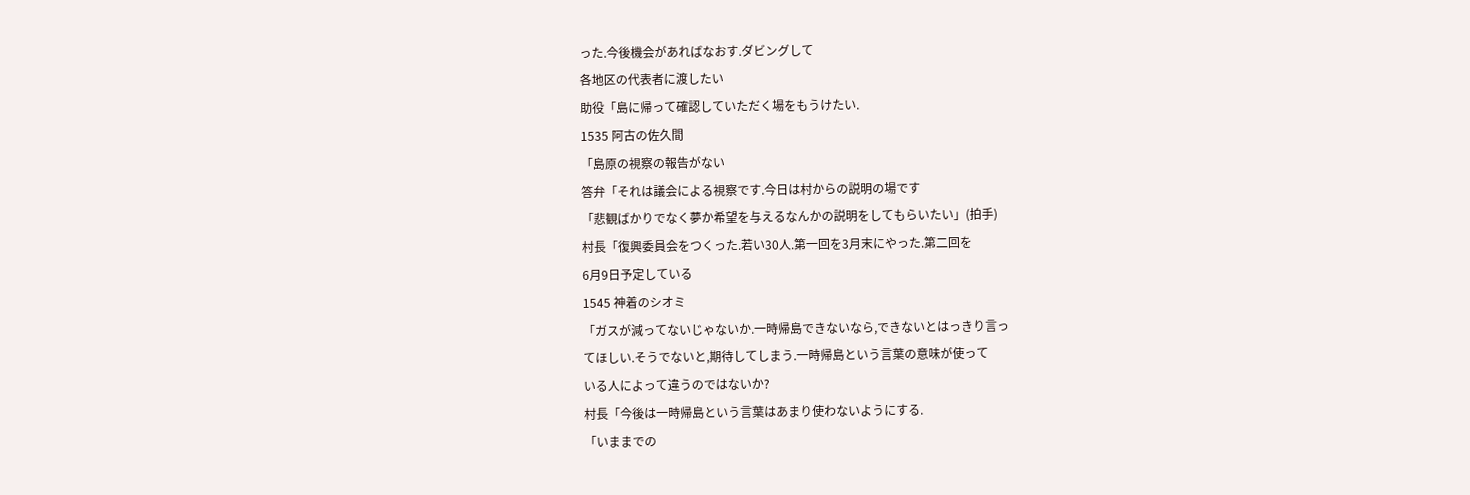った.今後機会があればなおす.ダビングして
各地区の代表者に渡したい
助役「島に帰って確認していただく場をもうけたい.
1535 阿古の佐久間
「島原の視察の報告がない
答弁「それは議会による視察です.今日は村からの説明の場です
「悲観ばかりでなく夢か希望を与えるなんかの説明をしてもらいたい」(拍手)
村長「復興委員会をつくった.若い30人.第一回を3月末にやった.第二回を
6月9日予定している
1545 神着のシオミ
「ガスが減ってないじゃないか.一時帰島できないなら,できないとはっきり言っ
てほしい.そうでないと,期待してしまう.一時帰島という言葉の意味が使って
いる人によって違うのではないか?
村長「今後は一時帰島という言葉はあまり使わないようにする.
「いままでの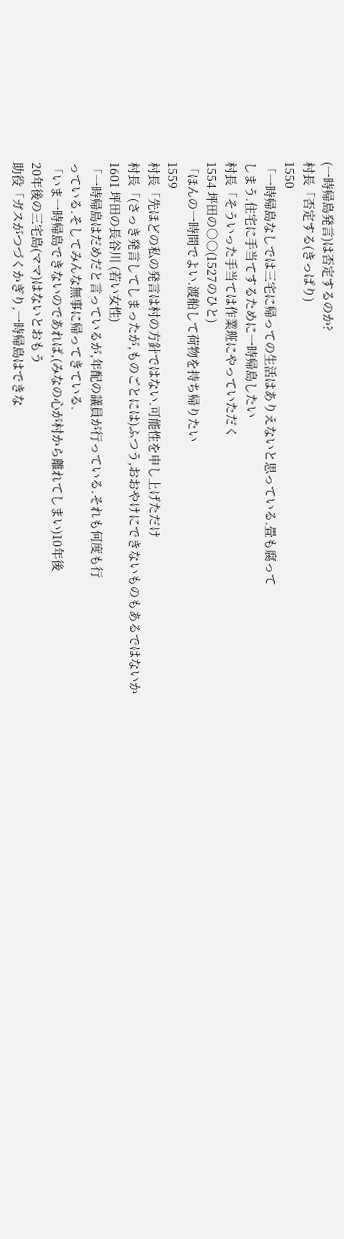(一時帰島発言)は否定するのか?
村長「否定する(きっぱり)
1550
「一時帰島なしでは三宅に帰っての生活はありえないと思っている.畳も腐って
しまう.住宅に手当てするために一時帰島したい
村長「そういった手当ては作業班にやっていただく
1554 坪田の○○(1527のひと)
「ほんの一時間でよい.渡船して荷物を持ち帰りたい
1559
村長「先ほどの私の発言は村の方針ではない.可能性を申し上げただけ
村長「(さっき発言してしまったが,ものごとには)ふつう,おおやけにできないものもあるではないか
1601 坪田の長谷川 (若い女性)
「一時帰島はだめだと言っているが,年配の議員が行っている.それも何度も行
っている.そしてみんな無事に帰ってきている.
「いま一時帰島できないのであれば,(みなの心が村から離れてしまい)10年後
20年後の三宅島(ママ)はないとおもう
助役「ガスがつづくかぎり,一時帰島はできな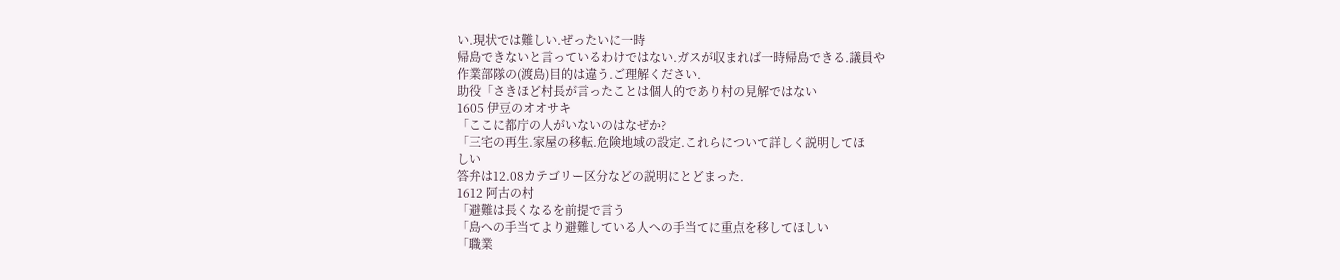い.現状では難しい.ぜったいに一時
帰島できないと言っているわけではない.ガスが収まれば一時帰島できる.議員や
作業部隊の(渡島)目的は違う.ご理解ください.
助役「さきほど村長が言ったことは個人的であり村の見解ではない
1605 伊豆のオオサキ
「ここに都庁の人がいないのはなぜか?
「三宅の再生.家屋の移転.危険地域の設定.これらについて詳しく説明してほ
しい
答弁は12.08カテゴリー区分などの説明にとどまった.
1612 阿古の村
「避難は長くなるを前提で言う
「島への手当てより避難している人への手当てに重点を移してほしい
「職業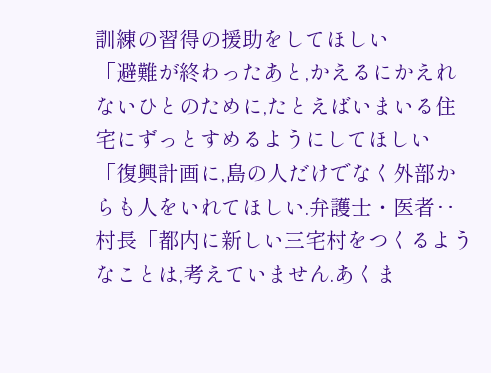訓練の習得の援助をしてほしい
「避難が終わったあと,かえるにかえれないひとのために,たとえばいまいる住
宅にずっとすめるようにしてほしい
「復興計画に,島の人だけでなく外部からも人をいれてほしい.弁護士・医者‥
村長「都内に新しい三宅村をつくるようなことは,考えていません.あくま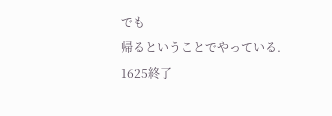でも
帰るということでやっている.
1625終了